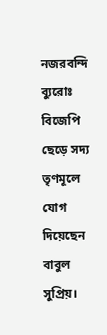নজরবন্দি ব্যুরোঃ বিজেপি ছেড়ে সদ্য তৃণমূলে যোগ দিয়েছেন বাবুল সুপ্রিয়।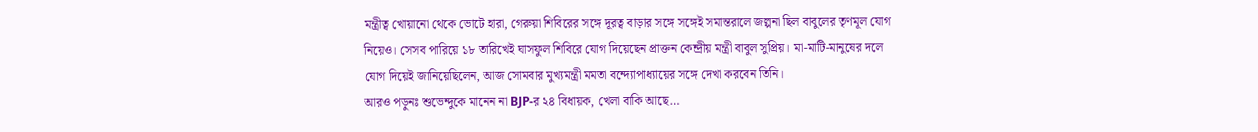মন্ত্রীত্ব খোয়ানো থেকে ভোটে হারা, গেরুয়া শিবিরের সঙ্গে দূরত্ব বাড়ার সঙ্গে সঙ্গেই সমান্তরালে জল্পনা ছিল বাবুলের তৃণমূল যোগ নিয়েও। সেসব পারিয়ে ১৮ তারিখেই ঘাসফুল শিবিরে যোগ দিয়েছেন প্রাক্তন কেন্দ্রীয় মন্ত্রী বাবুল সুপ্রিয়। মা-মাটি-মানুষের দলে যোগ দিয়েই জানিয়েছিলেন, আজ সোমবার মুখ্যমন্ত্রী মমতা বন্দ্যোপাধ্যায়ের সঙ্গে দেখা করবেন তিনি।
আরও পড়ুনঃ শুভেন্দুকে মানেন না BJP-র ২৪ বিধায়ক, খেলা বাকি আছে…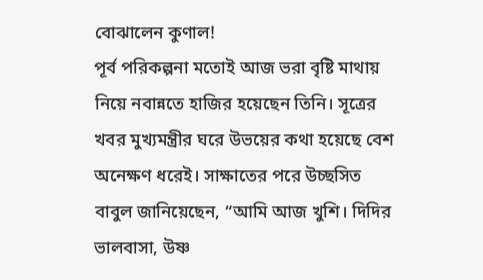বোঝালেন কুণাল!
পূর্ব পরিকল্পনা মতোই আজ ভরা বৃষ্টি মাথায় নিয়ে নবান্নতে হাজির হয়েছেন তিনি। সূত্রের খবর মুখ্যমন্ত্রীর ঘরে উভয়ের কথা হয়েছে বেশ অনেক্ষণ ধরেই। সাক্ষাতের পরে উচ্ছসিত বাবুল জানিয়েছেন, “আমি আজ খুশি। দিদির ভালবাসা, উষ্ণ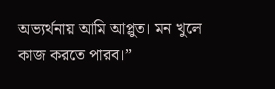অভ্যর্থনায় আমি আপ্লুত। মন খুলে কাজ করতে পারব।”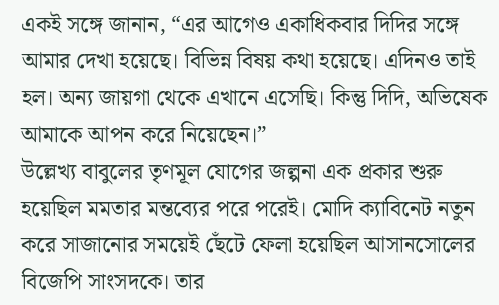একই সঙ্গে জানান, “এর আগেও একাধিকবার দিদির সঙ্গে আমার দেখা হয়েছে। বিভিন্ন বিষয় কথা হয়েছে। এদিনও তাই হল। অন্য জায়গা থেকে এখানে এসেছি। কিন্তু দিদি, অভিষেক আমাকে আপন করে নিয়েছেন।”
উল্লেখ্য বাবুলের তৃণমূল যোগের জল্পনা এক প্রকার শুরু হয়েছিল মমতার মন্তব্যের পরে পরেই। মোদি ক্যাবিনেট নতুন করে সাজানোর সময়েই ছেঁটে ফেলা হয়েছিল আসানসোলের বিজেপি সাংসদকে। তার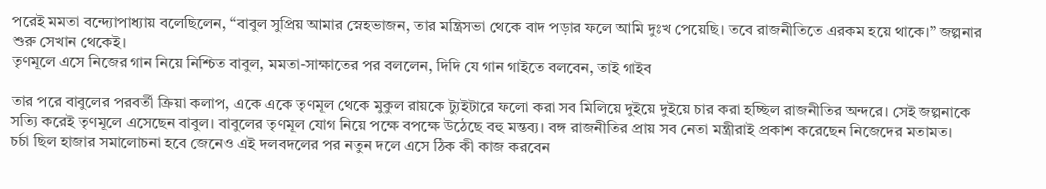পরেই মমতা বন্দ্যোপাধ্যায় বলেছিলেন, “বাবুল সুপ্রিয় আমার স্নেহভাজন, তার মন্ত্রিসভা থেকে বাদ পড়ার ফলে আমি দুঃখ পেয়েছি। তবে রাজনীতিতে এরকম হয়ে থাকে।” জল্পনার শুরু সেখান থেকেই।
তৃণমূলে এসে নিজের গান নিয়ে নিশ্চিত বাবুল, মমতা-সাক্ষাতের পর বললেন, দিদি যে গান গাইতে বলবেন, তাই গাইব

তার পরে বাবুলের পরবর্তী ক্রিয়া কলাপ, একে একে তৃণমূল থেকে মুকুল রায়কে ট্যুইটারে ফলো করা সব মিলিয়ে দুইয়ে দুইয়ে চার করা হচ্ছিল রাজনীতির অন্দরে। সেই জল্পনাকে সত্যি করেই তৃণমূলে এসেছেন বাবুল। বাবুলের তৃণমূল যোগ নিয়ে পক্ষে বপক্ষে উঠেছে বহু মন্তব্য। বঙ্গ রাজনীতির প্রায় সব নেতা মন্ত্রীরাই প্রকাশ করেছেন নিজেদের মতামত।
চর্চা ছিল হাজার সমালোচনা হবে জেনেও এই দলবদলের পর নতুন দলে এসে ঠিক কী কাজ করবেন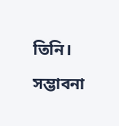তিনি। সম্ভাবনা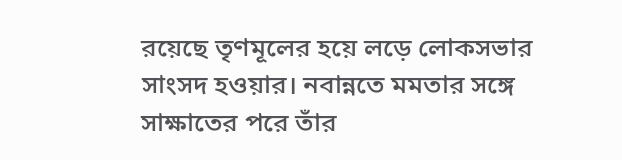রয়েছে তৃণমূলের হয়ে লড়ে লোকসভার সাংসদ হওয়ার। নবান্নতে মমতার সঙ্গে সাক্ষাতের পরে তাঁর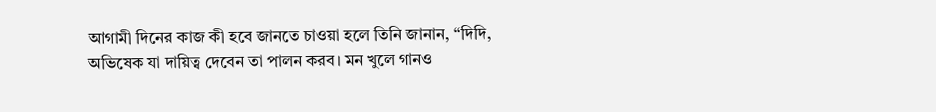আগামী দিনের কাজ কী হবে জানতে চাওয়া হলে তিনি জানান, “দিদি, অভিষেক যা দায়িত্ব দেবেন তা পালন করব। মন খুলে গানও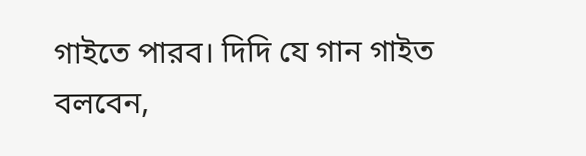গাইতে পারব। দিদি যে গান গাইত বলবেন,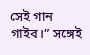সেই গান গাইব।” সঙ্গেই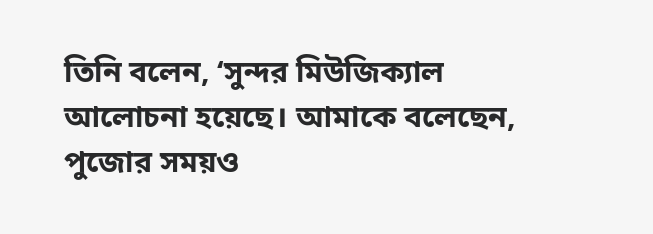তিনি বলেন, ‘সুন্দর মিউজিক্যাল আলোচনা হয়েছে। আমাকে বলেছেন, পুজোর সময়ও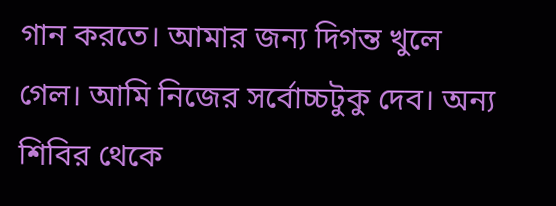গান করতে। আমার জন্য দিগন্ত খুলে গেল। আমি নিজের সর্বোচ্চটুকু দেব। অন্য শিবির থেকে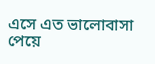এসে এত ভালোবাসা পেয়ে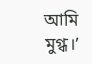আমি মুগ্ধ।’